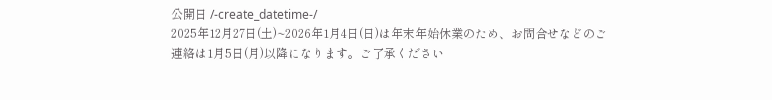公開日 /-create_datetime-/
2025年12月27日(土)~2026年1月4日(日)は年末年始休業のため、お問合せなどのご連絡は1月5日(月)以降になります。ご了承ください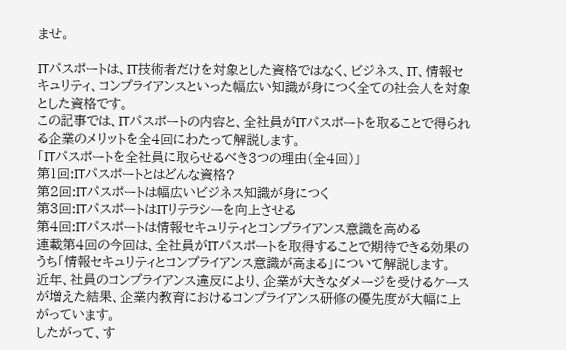ませ。

ITパスポートは、IT技術者だけを対象とした資格ではなく、ビジネス、IT、情報セキュリティ、コンプライアンスといった幅広い知識が身につく全ての社会人を対象とした資格です。
この記事では、ITパスポートの内容と、全社員がITパスポートを取ることで得られる企業のメリットを全4回にわたって解説します。
「ITパスポートを全社員に取らせるべき3つの理由(全4回)」
第1回:ITパスポートとはどんな資格?
第2回:ITパスポートは幅広いビジネス知識が身につく
第3回:ITパスポートはITリテラシーを向上させる
第4回:ITパスポートは情報セキュリティとコンプライアンス意識を高める
連載第4回の今回は、全社員がITパスポートを取得することで期待できる効果のうち「情報セキュリティとコンプライアンス意識が高まる」について解説します。
近年、社員のコンプライアンス違反により、企業が大きなダメージを受けるケースが増えた結果、企業内教育におけるコンプライアンス研修の優先度が大幅に上がっています。
したがって、す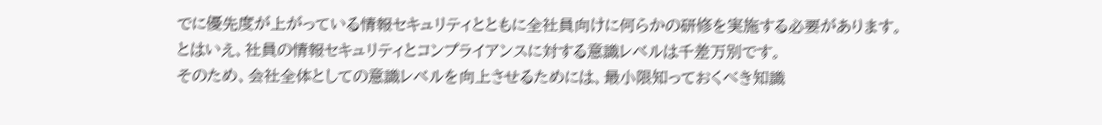でに優先度が上がっている情報セキュリティとともに全社員向けに何らかの研修を実施する必要があります。
とはいえ、社員の情報セキュリティとコンプライアンスに対する意識レベルは千差万別です。
そのため、会社全体としての意識レベルを向上させるためには、最小限知っておくべき知識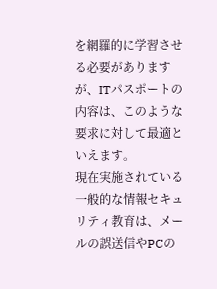を網羅的に学習させる必要がありますが、ITパスポートの内容は、このような要求に対して最適といえます。
現在実施されている一般的な情報セキュリティ教育は、メールの誤送信やPCの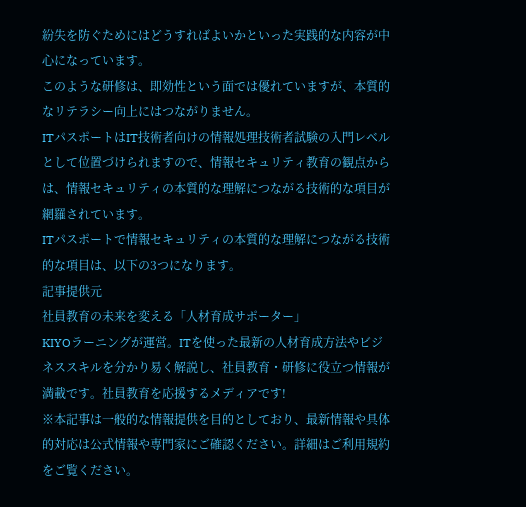紛失を防ぐためにはどうすればよいかといった実践的な内容が中心になっています。
このような研修は、即効性という面では優れていますが、本質的なリテラシー向上にはつながりません。
ITパスポートはIT技術者向けの情報処理技術者試験の入門レベルとして位置づけられますので、情報セキュリティ教育の観点からは、情報セキュリティの本質的な理解につながる技術的な項目が網羅されています。
ITパスポートで情報セキュリティの本質的な理解につながる技術的な項目は、以下の3つになります。
記事提供元
社員教育の未来を変える「人材育成サポーター」
KIYOラーニングが運営。ITを使った最新の人材育成方法やビジネススキルを分かり易く解説し、社員教育・研修に役立つ情報が満載です。社員教育を応援するメディアです!
※本記事は一般的な情報提供を目的としており、最新情報や具体的対応は公式情報や専門家にご確認ください。詳細はご利用規約をご覧ください。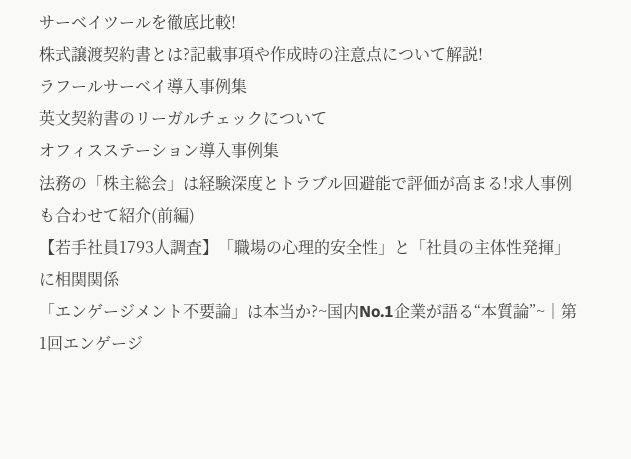サーベイツールを徹底比較!
株式譲渡契約書とは?記載事項や作成時の注意点について解説!
ラフールサーベイ導入事例集
英文契約書のリーガルチェックについて
オフィスステーション導入事例集
法務の「株主総会」は経験深度とトラブル回避能で評価が高まる!求人事例も合わせて紹介(前編)
【若手社員1793人調査】「職場の心理的安全性」と「社員の主体性発揮」に相関関係
「エンゲージメント不要論」は本当か?~国内No.1企業が語る“本質論”~│第1回エンゲージ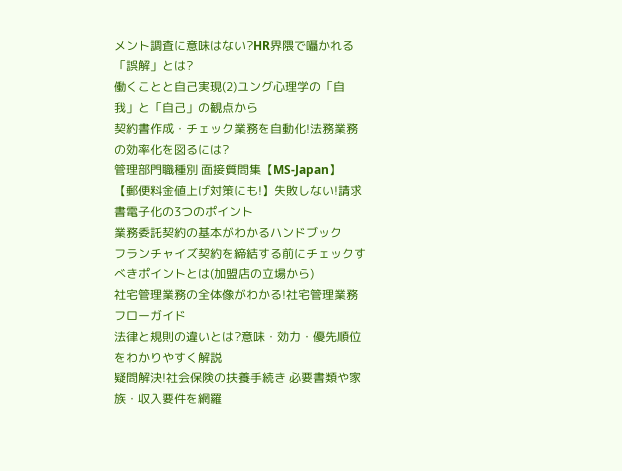メント調査に意味はない?HR界隈で囁かれる「誤解」とは?
働くことと自己実現(2)ユング心理学の「自我」と「自己」の観点から
契約書作成・チェック業務を自動化!法務業務の効率化を図るには?
管理部門職種別 面接質問集【MS-Japan】
【郵便料金値上げ対策にも!】失敗しない!請求書電子化の3つのポイント
業務委託契約の基本がわかるハンドブック
フランチャイズ契約を締結する前にチェックすべきポイントとは(加盟店の立場から)
社宅管理業務の全体像がわかる!社宅管理業務フローガイド
法律と規則の違いとは?意味・効力・優先順位をわかりやすく解説
疑問解決!社会保険の扶養手続き 必要書類や家族・収入要件を網羅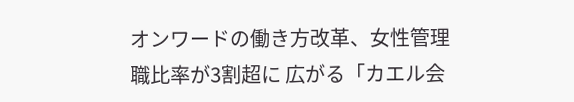オンワードの働き方改革、女性管理職比率が3割超に 広がる「カエル会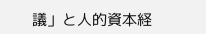議」と人的資本経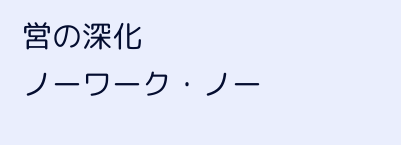営の深化
ノーワーク・ノー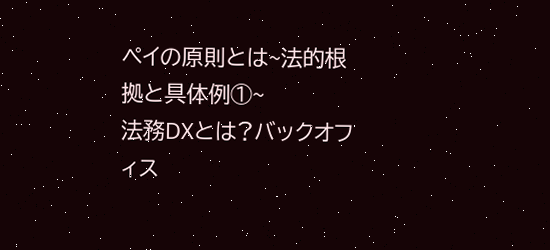ペイの原則とは~法的根拠と具体例①~
法務DXとは?バックオフィス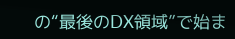の“最後のDX領域”で始ま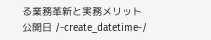る業務革新と実務メリット
公開日 /-create_datetime-/